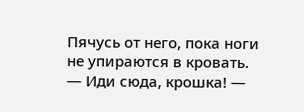Пячусь от него, пока ноги не упираются в кровать.
— Иди сюда, крошка! —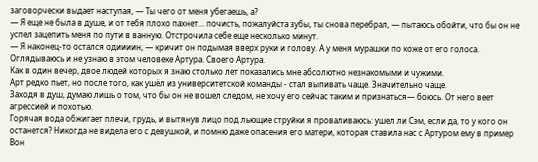заговорчески выдает наступая, — Ты чего от меня убегаешь, а?
— Я еще не была в душе, и от тебя плохо пахнет... почисть, пожалуйста зубы, ты снова перебрал, — пытаюсь обойти, что бы он не успел зацепить меня по пути в ванную. Отстрочила себе еще несколько минут.
— Я наконец-то остался одиииин, — кричит он подымая вверх руки и голову. А у меня мурашки по коже от его голоса. Оглядываюсь и не узнаю в этом человеке Артура. Своего Артура.
Как в один вечер, двое людей которых я знаю столько лет показались мне абсолютно незнакомыми и чужими.
Арт редко пьет, но после того, как ушёл из университетской команды - стал выпивать чаще. Значительно чаще.
Заходя в душ, думаю лишь о том, что бы он не вошел следом, не хочу его сейчас таким и признаться— боюсь. От него веет агрессией и похотью.
Горячая вода обжигает плечи, грудь, и вытянув лицо под льющие струйки я проваливаюсь: ушел ли Сэм, если да, то у кого он останется? Никогда не видела его с девушкой, и помню даже опасения его матери, которая ставила нас с Артуром ему в пример Вон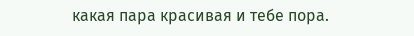какая пара красивая и тебе пора.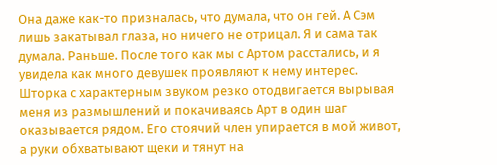Она даже как-то призналась, что думала, что он гей. А Сэм лишь закатывал глаза, но ничего не отрицал. Я и сама так думала. Раньше. После того как мы с Артом расстались, и я увидела как много девушек проявляют к нему интерес.
Шторка с характерным звуком резко отодвигается вырывая меня из размышлений и покачиваясь Арт в один шаг оказывается рядом. Его стоячий член упирается в мой живот, а руки обхватывают щеки и тянут на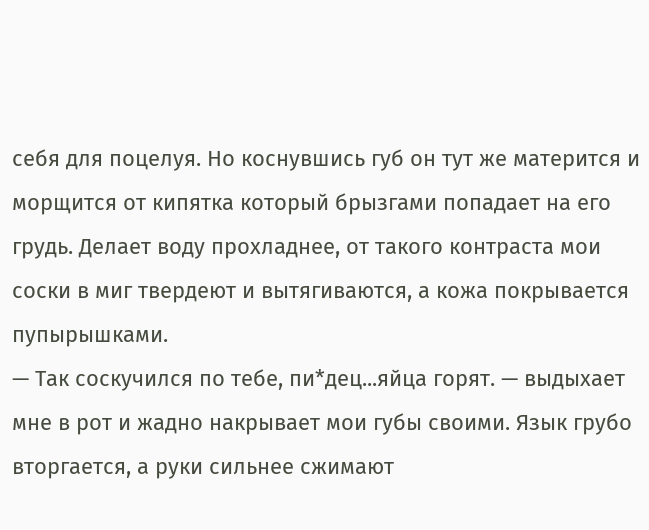себя для поцелуя. Но коснувшись губ он тут же матерится и морщится от кипятка который брызгами попадает на его грудь. Делает воду прохладнее, от такого контраста мои соски в миг твердеют и вытягиваются, а кожа покрывается пупырышками.
— Так соскучился по тебе, пи*дец...яйца горят. — выдыхает мне в рот и жадно накрывает мои губы своими. Язык грубо вторгается, а руки сильнее сжимают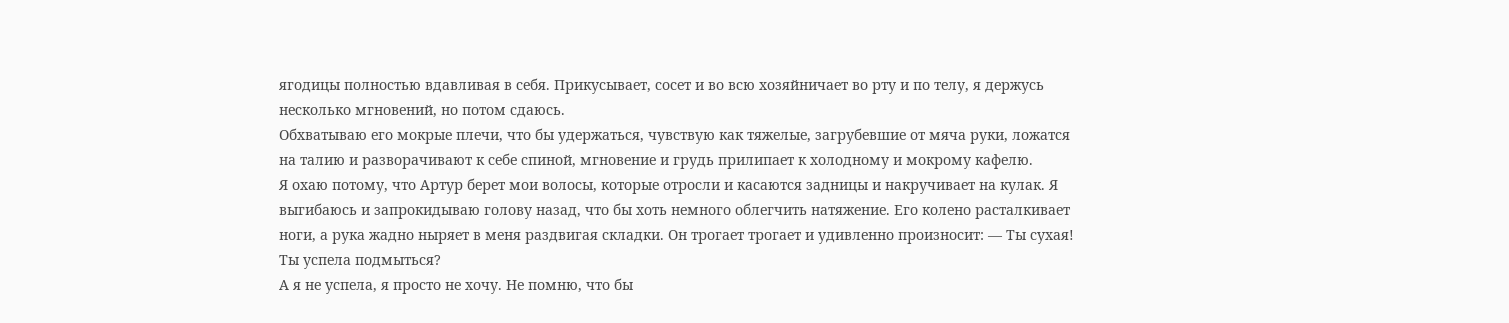ягодицы полностью вдавливая в себя. Прикусывает, сосет и во всю хозяйничает во рту и по телу, я держусь несколько мгновений, но потом сдаюсь.
Обхватываю его мокрые плечи, что бы удержаться, чувствую как тяжелые, загрубевшие от мяча руки, ложатся на талию и разворачивают к себе спиной, мгновение и грудь прилипает к холодному и мокрому кафелю.
Я охаю потому, что Артур берет мои волосы, которые отросли и касаются задницы и накручивает на кулак. Я выгибаюсь и запрокидываю голову назад, что бы хоть немного облегчить натяжение. Его колено расталкивает ноги, а рука жадно ныряет в меня раздвигая складки. Он трогает трогает и удивленно произносит: — Ты сухая! Ты успела подмыться?
А я не успела, я просто не хочу. Не помню, что бы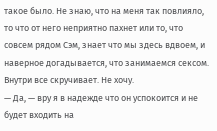такое было. Не знаю, что на меня так повлияло, то что от него неприятно пахнет или то, что совсем рядом Сэм, знает что мы здесь вдвоем, и наверное догадывается, что занимаемся сексом. Внутри все скручивает. Не хочу.
— Да, — вру я в надежде что он успокоится и не будет входить на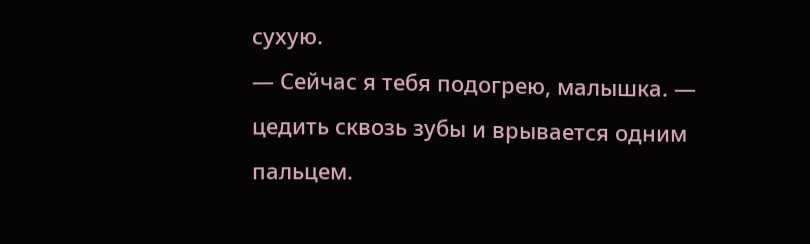сухую.
— Сейчас я тебя подогрею, малышка. — цедить сквозь зубы и врывается одним пальцем.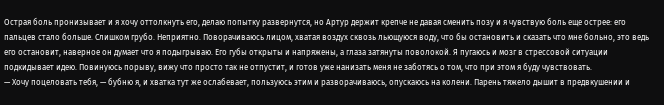Острая боль пронизывает и я хочу оттолкнуть его, делаю попытку развернутся, но Артур держит крепче не давая сменить позу и я чувствую боль еще острее: его пальцев стало больше. Слишком грубо. Неприятно. Поворачиваюсь лицом, хватая воздух сквозь льющуюся воду, что бы остановить и сказать что мне больно, это ведь его остановит, наверное он думает что я подыгрываю. Его губы открыты и напряжены, а глаза затянуты поволокой. Я пугаюсь и мозг в стрессовой ситуации подкидывает идею. Повинуюсь порыву, вижу что просто так не отпустит, и готов уже нанизать меня не заботясь о том, что при этом я буду чувствовать.
— Хочу поцеловать тебя, — бубню я, и хватка тут же ослабевает, пользуюсь этим и разворачиваюсь, опускаюсь на колени. Парень тяжело дышит в предвкушении и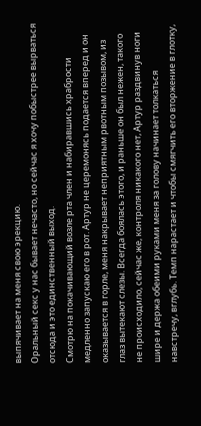выпячивает на меня свою эрекцию.
Оральный секс у нас бывает нечасто, но сейчас я хочу побыстрее вырваться отсюда и это единственный выход.
Смотрю на покачивающий возле рта член и набиравшись храбрости медленно запускаю его в рот. Артур не церемонясь подается вперед и он оказывается в горле, меня накрывает неприятным рвотным позывом, из глаз вытекают слезы. Всегда боялась этого, и раньше он был нежен, такого не происходило, сейчас же, контроля никакого нет, Артур раздвинув ноги шире и держа обеими руками меня за голову начинает толкаться навстречу, вглубь. Темп нарастает и чтобы смягчить его вторжение в глотку,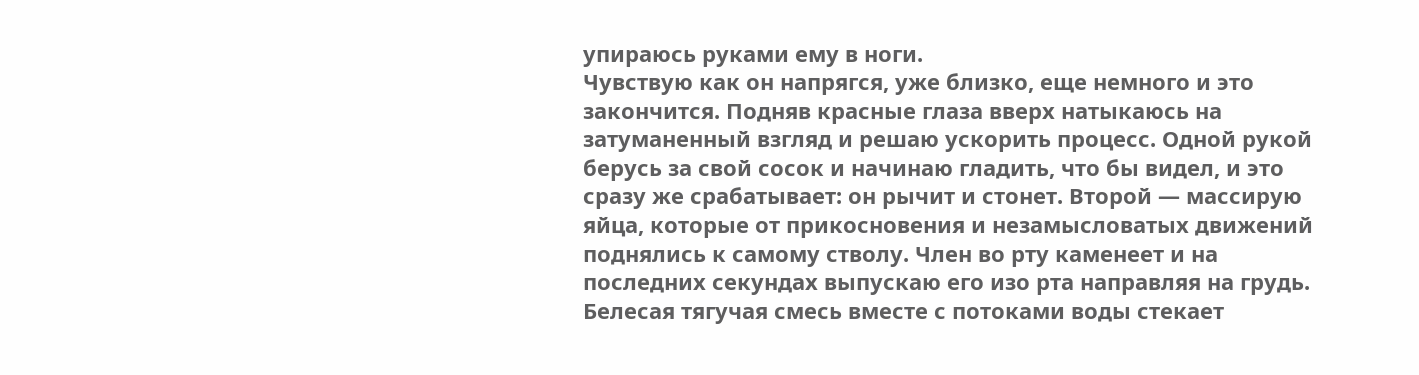упираюсь руками ему в ноги.
Чувствую как он напрягся, уже близко, еще немного и это закончится. Подняв красные глаза вверх натыкаюсь на затуманенный взгляд и решаю ускорить процесс. Одной рукой берусь за свой сосок и начинаю гладить, что бы видел, и это сразу же срабатывает: он рычит и стонет. Второй — массирую яйца, которые от прикосновения и незамысловатых движений поднялись к самому стволу. Член во рту каменеет и на последних секундах выпускаю его изо рта направляя на грудь. Белесая тягучая смесь вместе с потоками воды стекает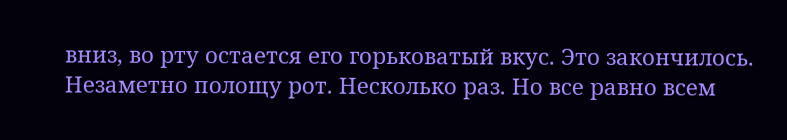вниз, во рту остается его горьковатый вкус. Это закончилось. Незаметно полощу рот. Несколько раз. Но все равно всем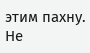этим пахну. Не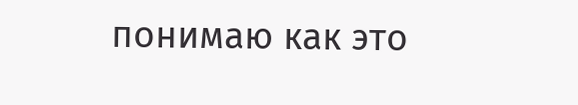понимаю как это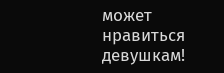может нравиться девушкам!